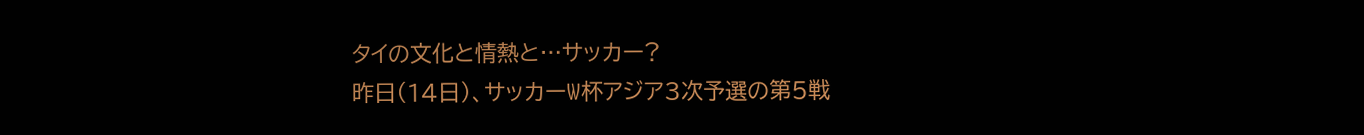タイの文化と情熱と…サッカー?
昨日(14日)、サッカーW杯アジア3次予選の第5戦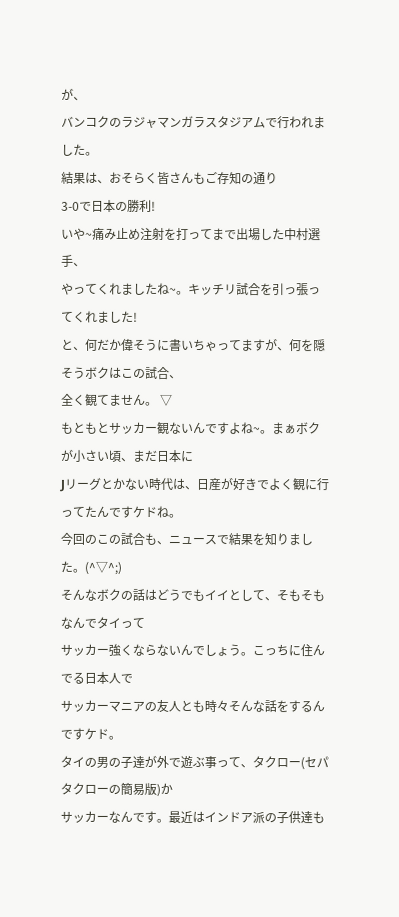が、
バンコクのラジャマンガラスタジアムで行われました。
結果は、おそらく皆さんもご存知の通り
3-0で日本の勝利!
いや~痛み止め注射を打ってまで出場した中村選手、
やってくれましたね~。キッチリ試合を引っ張ってくれました!
と、何だか偉そうに書いちゃってますが、何を隠そうボクはこの試合、
全く観てません。 ▽
もともとサッカー観ないんですよね~。まぁボクが小さい頃、まだ日本に
Jリーグとかない時代は、日産が好きでよく観に行ってたんですケドね。
今回のこの試合も、ニュースで結果を知りました。(^▽^;)
そんなボクの話はどうでもイイとして、そもそもなんでタイって
サッカー強くならないんでしょう。こっちに住んでる日本人で
サッカーマニアの友人とも時々そんな話をするんですケド。
タイの男の子達が外で遊ぶ事って、タクロー(セパタクローの簡易版)か
サッカーなんです。最近はインドア派の子供達も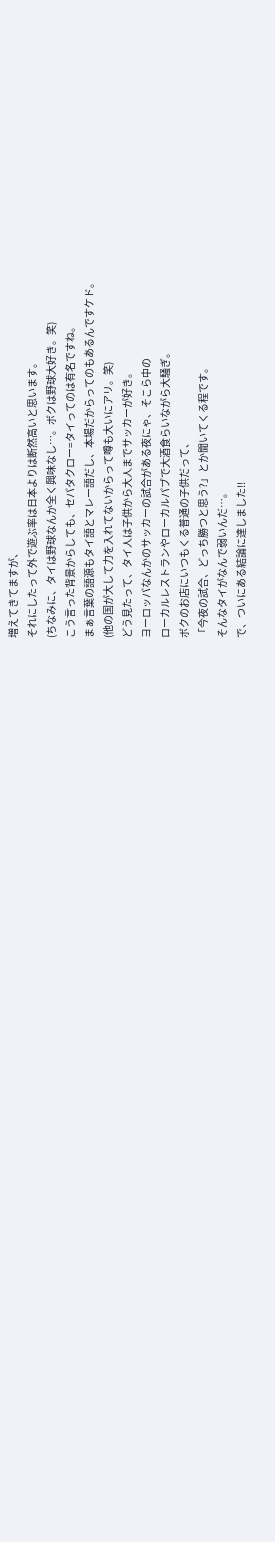増えてきてますが、
それにしたって外で遊ぶ率は日本よりは断然高いと思います。
(ちなみに、タイは野球なんか全く興味なし…。ボクは野球大好き。笑)
こう言った背景からしても、セパタクロー=タイってのは有名ですね。
まぁ言葉の語源もタイ語とマレー語だし、本場だからってのもあるんですケド。
(他の国が大して力を入れてないからって噂も大いにアリ。笑)
どう見たって、タイ人は子供から大人までサッカーが好き。
ヨーロッパなんかのサッカーの試合がある夜にゃ、そこら中の
ローカルレストランやローカルパブで大酒食らいながら大騒ぎ。
ボクのお店にいつもくる普通の子供だって、
「今夜の試合、どっち勝つと思う?」とか聞いてくる程です。
そんなタイがなんで弱いんだ…。
で、ついにある結論に達しました!!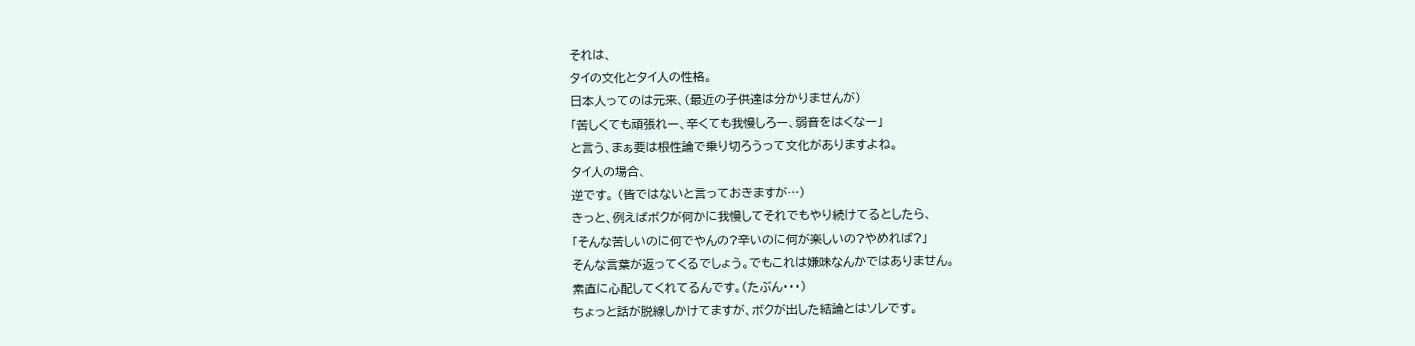それは、
タイの文化とタイ人の性格。
日本人ってのは元来、(最近の子供達は分かりませんが)
「苦しくても頑張れー、辛くても我慢しろー、弱音をはくなー」
と言う、まぁ要は根性論で乗り切ろうって文化がありますよね。
タイ人の場合、
逆です。 (皆ではないと言っておきますが…)
きっと、例えばボクが何かに我慢してそれでもやり続けてるとしたら、
「そんな苦しいのに何でやんの?辛いのに何が楽しいの?やめれば?」
そんな言葉が返ってくるでしょう。でもこれは嫌味なんかではありません。
素直に心配してくれてるんです。(たぶん・・・)
ちょっと話が脱線しかけてますが、ボクが出した結論とはソレです。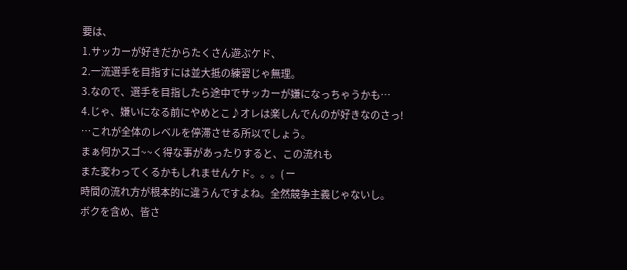要は、
1.サッカーが好きだからたくさん遊ぶケド、
2.一流選手を目指すには並大抵の練習じゃ無理。
3.なので、選手を目指したら途中でサッカーが嫌になっちゃうかも…
4.じゃ、嫌いになる前にやめとこ♪オレは楽しんでんのが好きなのさっ!
…これが全体のレベルを停滞させる所以でしょう。
まぁ何かスゴ~~く得な事があったりすると、この流れも
また変わってくるかもしれませんケド。。。( ー
時間の流れ方が根本的に違うんですよね。全然競争主義じゃないし。
ボクを含め、皆さ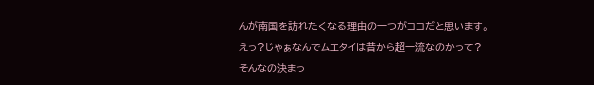んが南国を訪れたくなる理由の一つがココだと思います。
えっ?じゃぁなんでムエタイは昔から超一流なのかって?
そんなの決まっ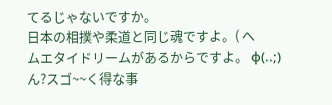てるじゃないですか。
日本の相撲や柔道と同じ魂ですよ。( へ
ムエタイドリームがあるからですよ。 φ(..;)
ん?スゴ~~く得な事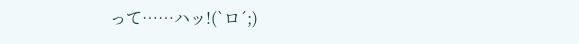って……ハッ!(`ロ´;)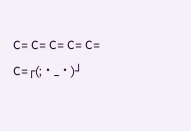C= C= C= C= C= C=┌(;・_・)┘